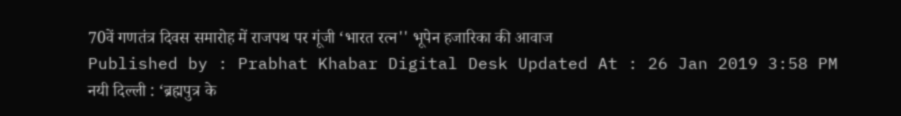70वें गणतंत्र दिवस समारोह में राजपथ पर गूंजी ‘भारत रत्न'' भूपेन हजारिका की आवाज
Published by : Prabhat Khabar Digital Desk Updated At : 26 Jan 2019 3:58 PM
नयी दिल्ली : ‘ब्रह्मपुत्र के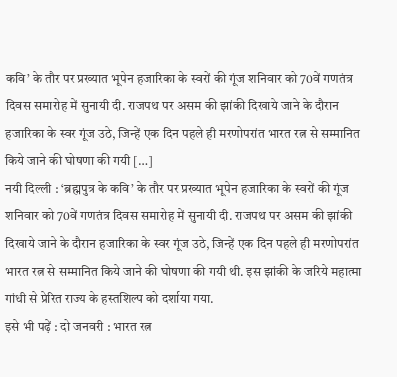कवि’ के तौर पर प्रख्यात भूपेन हजारिका के स्वरों की गूंज शनिवार को 70वें गणतंत्र दिवस समारोह में सुनायी दी. राजपथ पर असम की झांकी दिखाये जाने के दौरान हजारिका के स्वर गूंज उठे, जिन्हें एक दिन पहले ही मरणोपरांत भारत रत्न से सम्मानित किये जाने की घोषणा की गयी […]
नयी दिल्ली : ‘ब्रह्मपुत्र के कवि’ के तौर पर प्रख्यात भूपेन हजारिका के स्वरों की गूंज शनिवार को 70वें गणतंत्र दिवस समारोह में सुनायी दी. राजपथ पर असम की झांकी दिखाये जाने के दौरान हजारिका के स्वर गूंज उठे, जिन्हें एक दिन पहले ही मरणोपरांत भारत रत्न से सम्मानित किये जाने की घोषणा की गयी थी. इस झांकी के जरिये महात्मा गांधी से प्रेरित राज्य के हस्तशिल्प को दर्शाया गया.
इसे भी पढ़ें : दो जनवरी : भारत रत्न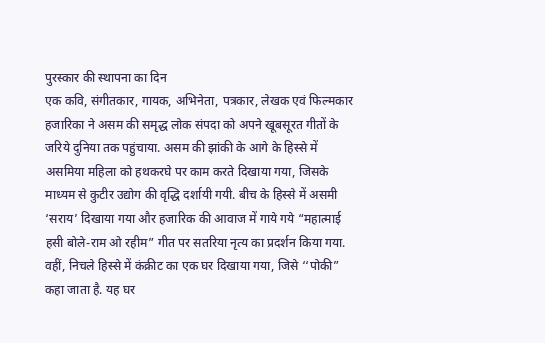पुरस्कार की स्थापना का दिन
एक कवि, संगीतकार, गायक, अभिनेता, पत्रकार, लेखक एवं फिल्मकार हजारिका ने असम की समृद्ध लोक संपदा को अपने खूबसूरत गीतों के जरिये दुनिया तक पहुंचाया. असम की झांकी के आगे के हिस्से में असमिया महिला को हथकरघे पर काम करते दिखाया गया, जिसके माध्यम से कुटीर उद्योग की वृद्धि दर्शायी गयी. बीच के हिस्से में असमी ‘सराय’ दिखाया गया और हजारिक की आवाज में गाये गये “महात्माई हसी बोले-राम ओ रहीम” गीत पर सतरिया नृत्य का प्रदर्शन किया गया.
वहीं, निचले हिस्से में कंक्रीट का एक घर दिखाया गया, जिसे ‘‘पोकी” कहा जाता है. यह घर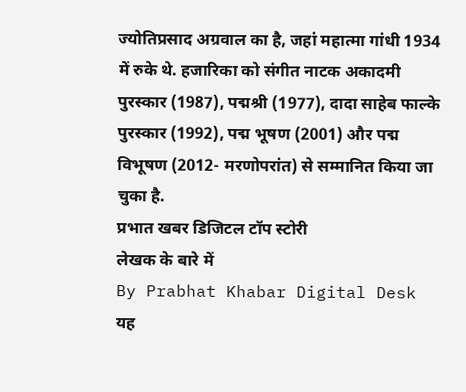ज्योतिप्रसाद अग्रवाल का है, जहां महात्मा गांधी 1934 में रुके थे. हजारिका को संगीत नाटक अकादमी पुरस्कार (1987), पद्मश्री (1977), दादा साहेब फाल्के पुरस्कार (1992), पद्म भूषण (2001) और पद्म विभूषण (2012- मरणोपरांत) से सम्मानित किया जा चुका है.
प्रभात खबर डिजिटल टॉप स्टोरी
लेखक के बारे में
By Prabhat Khabar Digital Desk
यह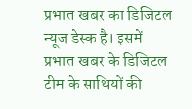प्रभात खबर का डिजिटल न्यूज डेस्क है। इसमें प्रभात खबर के डिजिटल टीम के साथियों की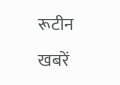रूटीन खबरें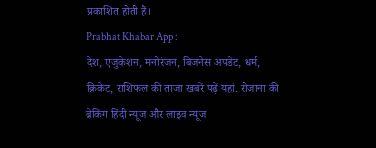प्रकाशित होती हैं।
Prabhat Khabar App :
देश, एजुकेशन, मनोरंजन, बिजनेस अपडेट, धर्म, क्रिकेट, राशिफल की ताजा खबरें पढ़ें यहां. रोजाना की ब्रेकिंग हिंदी न्यूज और लाइव न्यूज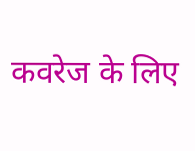कवरेज के लिए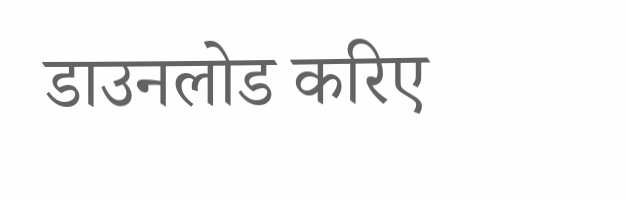डाउनलोड करिए